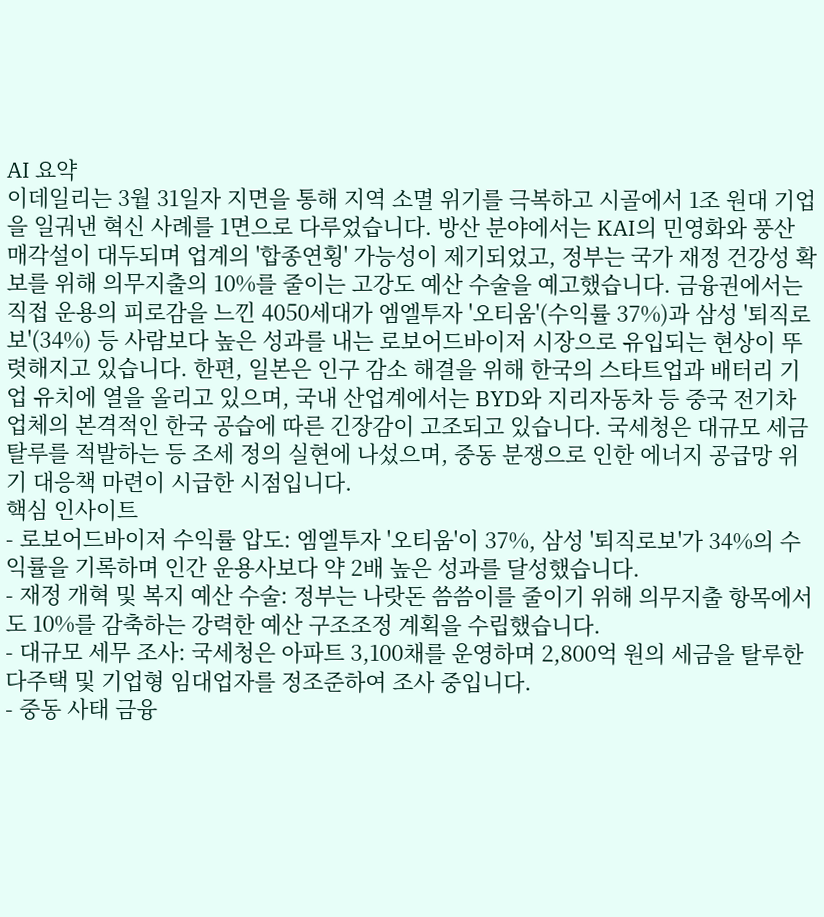AI 요약
이데일리는 3월 31일자 지면을 통해 지역 소멸 위기를 극복하고 시골에서 1조 원대 기업을 일궈낸 혁신 사례를 1면으로 다루었습니다. 방산 분야에서는 KAI의 민영화와 풍산 매각설이 대두되며 업계의 '합종연횡' 가능성이 제기되었고, 정부는 국가 재정 건강성 확보를 위해 의무지출의 10%를 줄이는 고강도 예산 수술을 예고했습니다. 금융권에서는 직접 운용의 피로감을 느낀 4050세대가 엠엘투자 '오티움'(수익률 37%)과 삼성 '퇴직로보'(34%) 등 사람보다 높은 성과를 내는 로보어드바이저 시장으로 유입되는 현상이 뚜렷해지고 있습니다. 한편, 일본은 인구 감소 해결을 위해 한국의 스타트업과 배터리 기업 유치에 열을 올리고 있으며, 국내 산업계에서는 BYD와 지리자동차 등 중국 전기차 업체의 본격적인 한국 공습에 따른 긴장감이 고조되고 있습니다. 국세청은 대규모 세금 탈루를 적발하는 등 조세 정의 실현에 나섰으며, 중동 분쟁으로 인한 에너지 공급망 위기 대응책 마련이 시급한 시점입니다.
핵심 인사이트
- 로보어드바이저 수익률 압도: 엠엘투자 '오티움'이 37%, 삼성 '퇴직로보'가 34%의 수익률을 기록하며 인간 운용사보다 약 2배 높은 성과를 달성했습니다.
- 재정 개혁 및 복지 예산 수술: 정부는 나랏돈 씀씀이를 줄이기 위해 의무지출 항목에서도 10%를 감축하는 강력한 예산 구조조정 계획을 수립했습니다.
- 대규모 세무 조사: 국세청은 아파트 3,100채를 운영하며 2,800억 원의 세금을 탈루한 다주택 및 기업형 임대업자를 정조준하여 조사 중입니다.
- 중동 사태 금융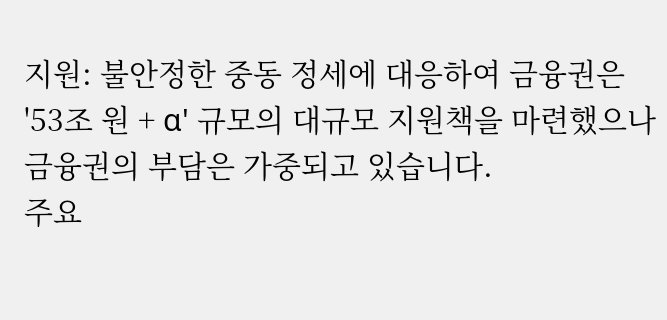지원: 불안정한 중동 정세에 대응하여 금융권은 '53조 원 + α' 규모의 대규모 지원책을 마련했으나 금융권의 부담은 가중되고 있습니다.
주요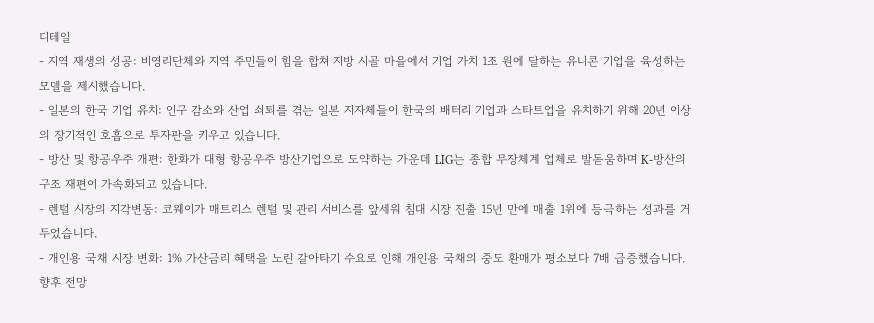디테일
- 지역 재생의 성공: 비영리단체와 지역 주민들이 힘을 합쳐 지방 시골 마을에서 기업 가치 1조 원에 달하는 유니콘 기업을 육성하는 모델을 제시했습니다.
- 일본의 한국 기업 유치: 인구 감소와 산업 쇠퇴를 겪는 일본 지자체들이 한국의 배터리 기업과 스타트업을 유치하기 위해 20년 이상의 장기적인 호흡으로 투자판을 키우고 있습니다.
- 방산 및 항공우주 개편: 한화가 대형 항공우주 방산기업으로 도약하는 가운데 LIG는 종합 무장체계 업체로 발돋움하며 K-방산의 구조 재편이 가속화되고 있습니다.
- 렌털 시장의 지각변동: 코웨이가 매트리스 렌털 및 관리 서비스를 앞세워 침대 시장 진출 15년 만에 매출 1위에 등극하는 성과를 거두었습니다.
- 개인용 국채 시장 변화: 1% 가산금리 혜택을 노린 갈아타기 수요로 인해 개인용 국채의 중도 환매가 평소보다 7배 급증했습니다.
향후 전망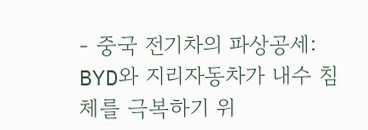- 중국 전기차의 파상공세: BYD와 지리자동차가 내수 침체를 극복하기 위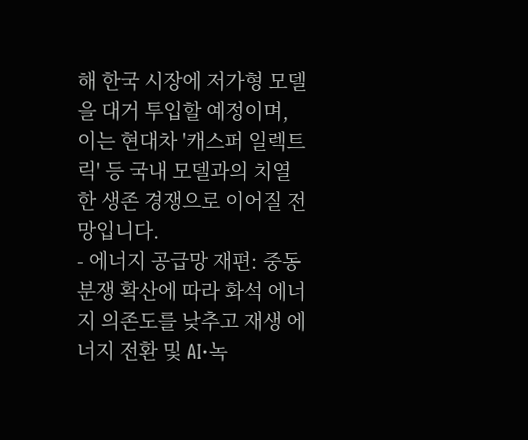해 한국 시장에 저가형 모델을 대거 투입할 예정이며, 이는 현대차 '캐스퍼 일렉트릭' 등 국내 모델과의 치열한 생존 경쟁으로 이어질 전망입니다.
- 에너지 공급망 재편: 중동 분쟁 확산에 따라 화석 에너지 의존도를 낮추고 재생 에너지 전환 및 AI·녹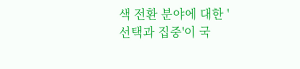색 전환 분야에 대한 '선택과 집중'이 국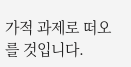가적 과제로 떠오를 것입니다.